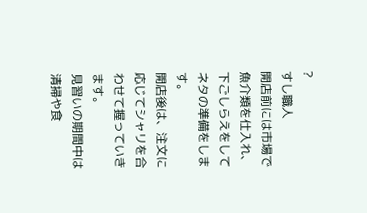?
すし職人
開店前には市場で魚介類を仕入れ、下ごしらえをしてネタの準備をします。
開店後は、注文に応じてシャリを合わせて握っていきます。
見習いの期間中は清掃や食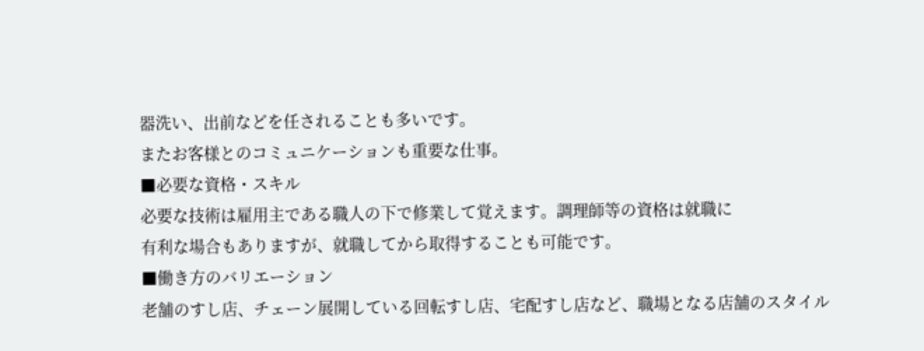器洗い、出前などを任されることも多いです。
またお客様とのコミュニケーションも重要な仕事。
■必要な資格・スキル
必要な技術は雇用主である職人の下で修業して覚えます。調理師等の資格は就職に
有利な場合もありますが、就職してから取得することも可能です。
■働き方のバリエーション
老舗のすし店、チェーン展開している回転すし店、宅配すし店など、職場となる店舗のスタイル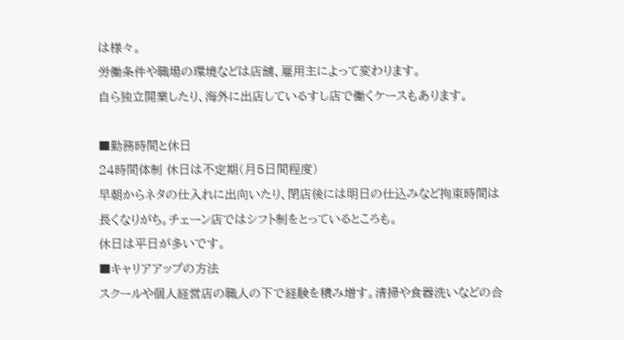は様々。
労働条件や職場の環境などは店舗、雇用主によって変わります。
自ら独立開業したり、海外に出店しているすし店で働くケースもあります。

■勤務時間と休日
24時間体制 休日は不定期(月5日間程度)
早朝からネタの仕入れに出向いたり、閉店後には明日の仕込みなど拘束時間は長くなりがち。チェーン店ではシフト制をとっているところも。
休日は平日が多いです。
■キャリアアップの方法
スクールや個人経営店の職人の下で経験を積み増す。清掃や食器洗いなどの合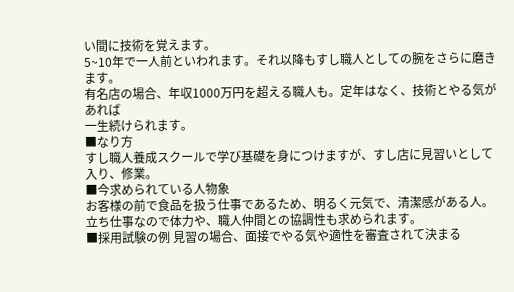い間に技術を覚えます。
5~10年で一人前といわれます。それ以降もすし職人としての腕をさらに磨きます。
有名店の場合、年収1000万円を超える職人も。定年はなく、技術とやる気があれば
一生続けられます。
■なり方
すし職人養成スクールで学び基礎を身につけますが、すし店に見習いとして入り、修業。
■今求められている人物象
お客様の前で食品を扱う仕事であるため、明るく元気で、清潔感がある人。
立ち仕事なので体力や、職人仲間との協調性も求められます。
■採用試験の例 見習の場合、面接でやる気や適性を審査されて決まる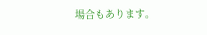場合もあります。